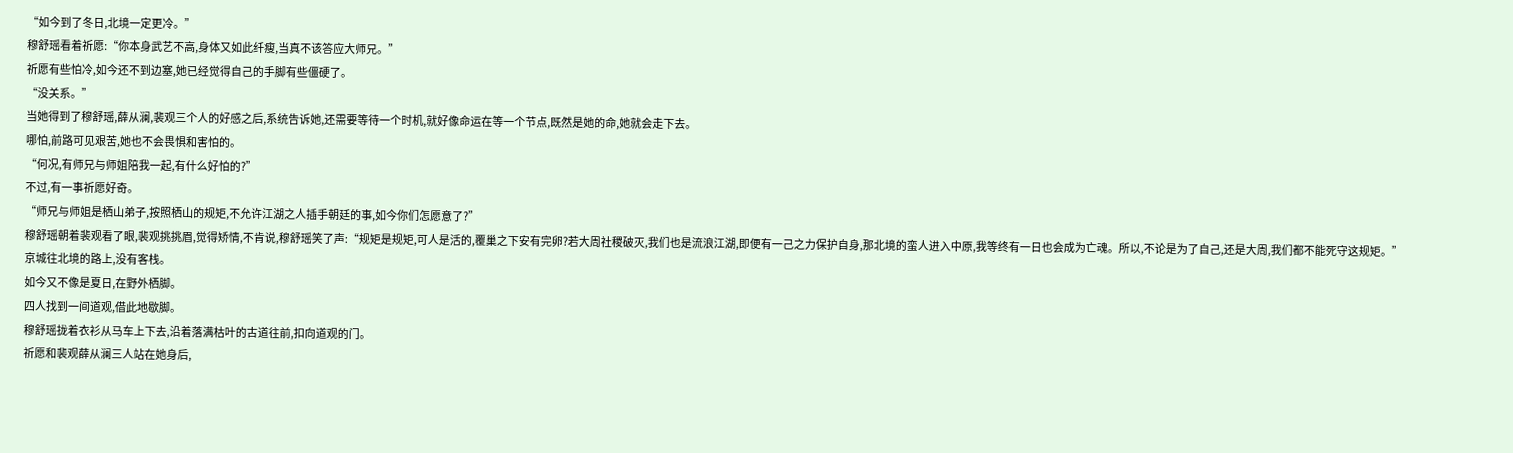“如今到了冬日,北境一定更冷。”
穆舒瑶看着祈愿:“你本身武艺不高,身体又如此纤瘦,当真不该答应大师兄。”
祈愿有些怕冷,如今还不到边塞,她已经觉得自己的手脚有些僵硬了。
“没关系。”
当她得到了穆舒瑶,薛从澜,裴观三个人的好感之后,系统告诉她,还需要等待一个时机,就好像命运在等一个节点,既然是她的命,她就会走下去。
哪怕,前路可见艰苦,她也不会畏惧和害怕的。
“何况,有师兄与师姐陪我一起,有什么好怕的?”
不过,有一事祈愿好奇。
“师兄与师姐是栖山弟子,按照栖山的规矩,不允许江湖之人插手朝廷的事,如今你们怎愿意了?”
穆舒瑶朝着裴观看了眼,裴观挑挑眉,觉得矫情,不肯说,穆舒瑶笑了声:“规矩是规矩,可人是活的,覆巢之下安有完卵?若大周社稷破灭,我们也是流浪江湖,即便有一己之力保护自身,那北境的蛮人进入中原,我等终有一日也会成为亡魂。所以,不论是为了自己,还是大周,我们都不能死守这规矩。”
京城往北境的路上,没有客栈。
如今又不像是夏日,在野外栖脚。
四人找到一间道观,借此地歇脚。
穆舒瑶拢着衣衫从马车上下去,沿着落满枯叶的古道往前,扣向道观的门。
祈愿和裴观薛从澜三人站在她身后,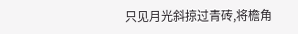只见月光斜掠过青砖,将檐角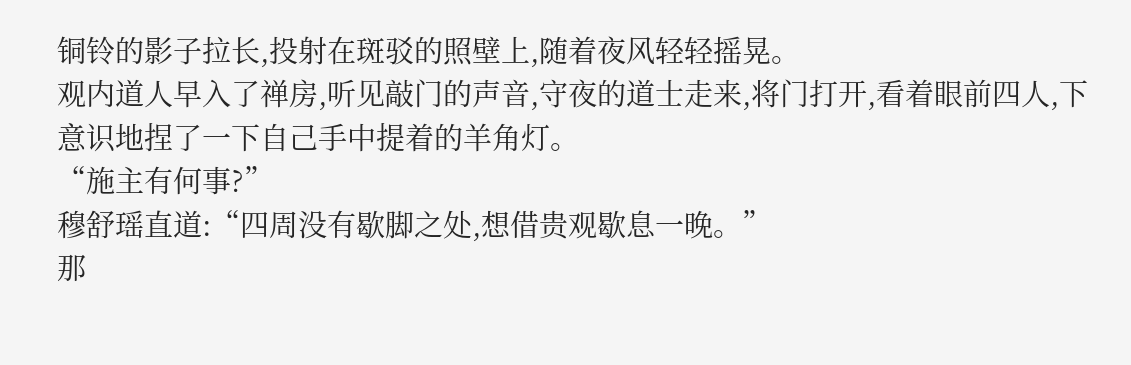铜铃的影子拉长,投射在斑驳的照壁上,随着夜风轻轻摇晃。
观内道人早入了禅房,听见敲门的声音,守夜的道士走来,将门打开,看着眼前四人,下意识地捏了一下自己手中提着的羊角灯。
“施主有何事?”
穆舒瑶直道:“四周没有歇脚之处,想借贵观歇息一晚。”
那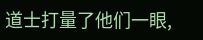道士打量了他们一眼,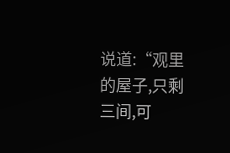说道:“观里的屋子,只剩三间,可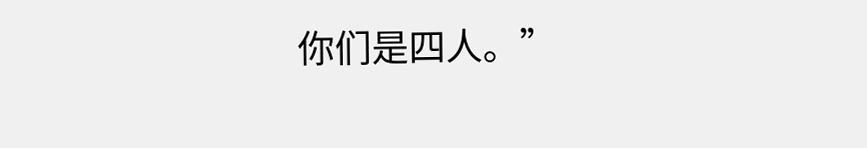你们是四人。”